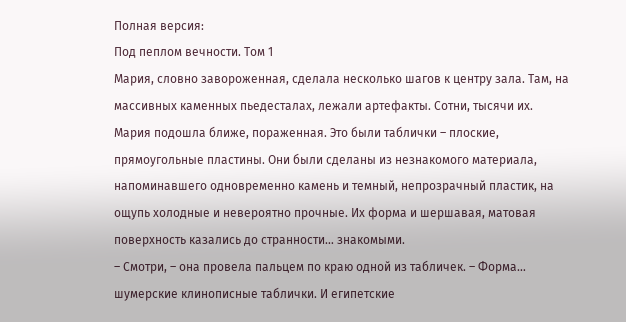Полная версия:
Под пеплом вечности. Том 1
Мария, словно завороженная, сделала несколько шагов к центру зала. Там, на массивных каменных пьедесталах, лежали артефакты. Сотни, тысячи их.
Мария подошла ближе, пораженная. Это были таблички – плоские, прямоугольные пластины. Они были сделаны из незнакомого материала, напоминавшего одновременно камень и темный, непрозрачный пластик, на ощупь холодные и невероятно прочные. Их форма и шершавая, матовая поверхность казались до странности… знакомыми.
– Смотри, – она провела пальцем по краю одной из табличек. – Форма… шумерские клинописные таблички. И египетские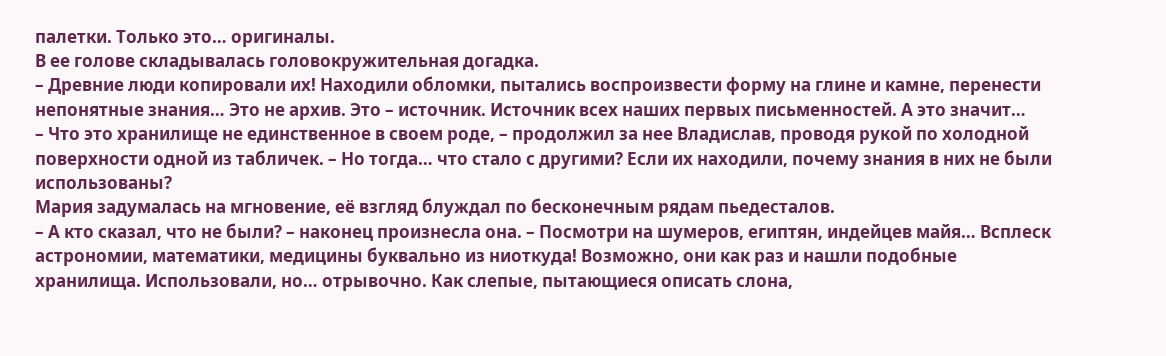палетки. Только это… оригиналы.
В ее голове складывалась головокружительная догадка.
– Древние люди копировали их! Находили обломки, пытались воспроизвести форму на глине и камне, перенести непонятные знания… Это не архив. Это – источник. Источник всех наших первых письменностей. А это значит…
– Что это хранилище не единственное в своем роде, – продолжил за нее Владислав, проводя рукой по холодной поверхности одной из табличек. – Но тогда… что стало с другими? Если их находили, почему знания в них не были использованы?
Мария задумалась на мгновение, её взгляд блуждал по бесконечным рядам пьедесталов.
– А кто сказал, что не были? – наконец произнесла она. – Посмотри на шумеров, египтян, индейцев майя… Всплеск астрономии, математики, медицины буквально из ниоткуда! Возможно, они как раз и нашли подобные хранилища. Использовали, но… отрывочно. Как слепые, пытающиеся описать слона,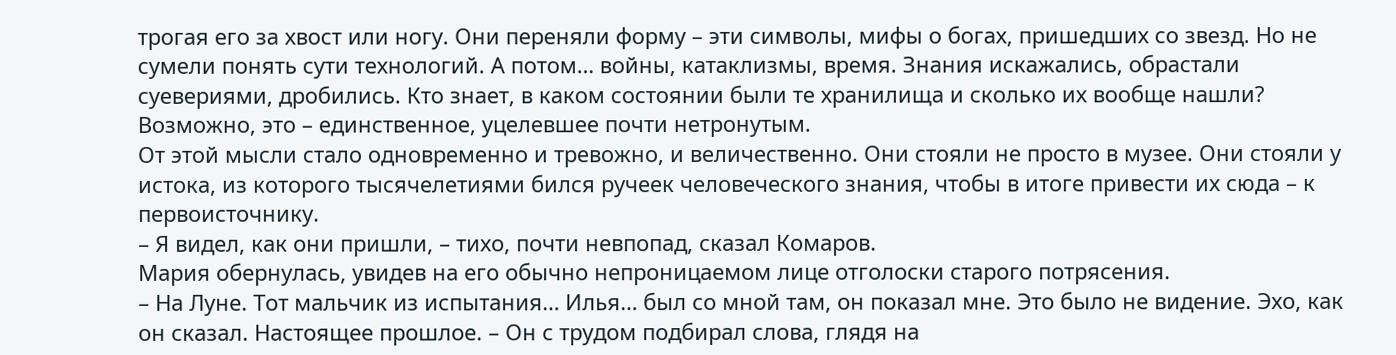трогая его за хвост или ногу. Они переняли форму – эти символы, мифы о богах, пришедших со звезд. Но не сумели понять сути технологий. А потом… войны, катаклизмы, время. Знания искажались, обрастали суевериями, дробились. Кто знает, в каком состоянии были те хранилища и сколько их вообще нашли? Возможно, это – единственное, уцелевшее почти нетронутым.
От этой мысли стало одновременно и тревожно, и величественно. Они стояли не просто в музее. Они стояли у истока, из которого тысячелетиями бился ручеек человеческого знания, чтобы в итоге привести их сюда – к первоисточнику.
– Я видел, как они пришли, – тихо, почти невпопад, сказал Комаров.
Мария обернулась, увидев на его обычно непроницаемом лице отголоски старого потрясения.
– На Луне. Тот мальчик из испытания… Илья… был со мной там, он показал мне. Это было не видение. Эхо, как он сказал. Настоящее прошлое. – Он с трудом подбирал слова, глядя на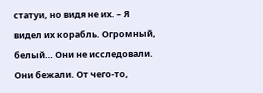статуи, но видя не их. – Я видел их корабль. Огромный, белый… Они не исследовали. Они бежали. От чего-то,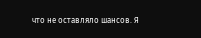что не оставляло шансов. Я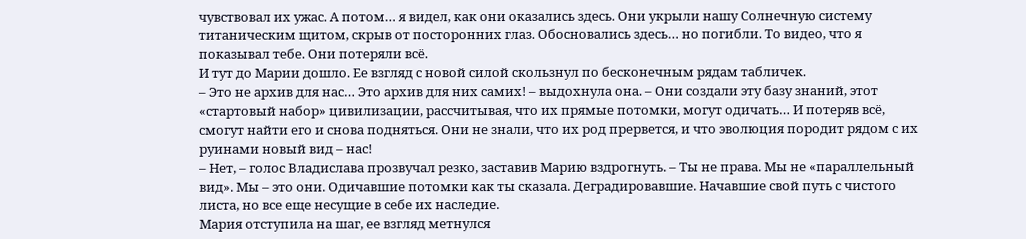чувствовал их ужас. А потом… я видел, как они оказались здесь. Они укрыли нашу Солнечную систему титаническим щитом, скрыв от посторонних глаз. Обосновались здесь… но погибли. То видео, что я показывал тебе. Они потеряли всё.
И тут до Марии дошло. Ее взгляд с новой силой скользнул по бесконечным рядам табличек.
– Это не архив для нас… Это архив для них самих! – выдохнула она. – Они создали эту базу знаний, этот «стартовый набор» цивилизации, рассчитывая, что их прямые потомки, могут одичать… И потеряв всё, смогут найти его и снова подняться. Они не знали, что их род прервется, и что эволюция породит рядом с их руинами новый вид – нас!
– Нет, – голос Владислава прозвучал резко, заставив Марию вздрогнуть. – Ты не права. Мы не «параллельный вид». Мы – это они. Одичавшие потомки как ты сказала. Деградировавшие. Начавшие свой путь с чистого листа, но все еще несущие в себе их наследие.
Мария отступила на шаг, ее взгляд метнулся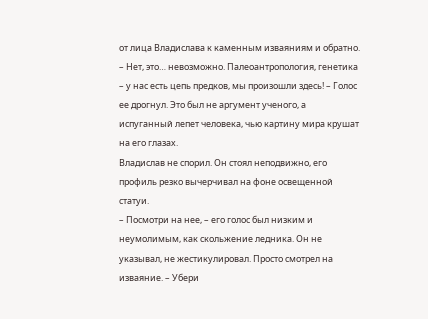от лица Владислава к каменным изваяниям и обратно.
– Нет, это… невозможно. Палеоантропология, генетика – у нас есть цепь предков, мы произошли здесь! – Голос ее дрогнул. Это был не аргумент ученого, а испуганный лепет человека, чью картину мира крушат на его глазах.
Владислав не спорил. Он стоял неподвижно, его профиль резко вычерчивал на фоне освещенной статуи.
– Посмотри на нее, – его голос был низким и неумолимым, как скольжение ледника. Он не указывал, не жестикулировал. Просто смотрел на изваяние. – Убери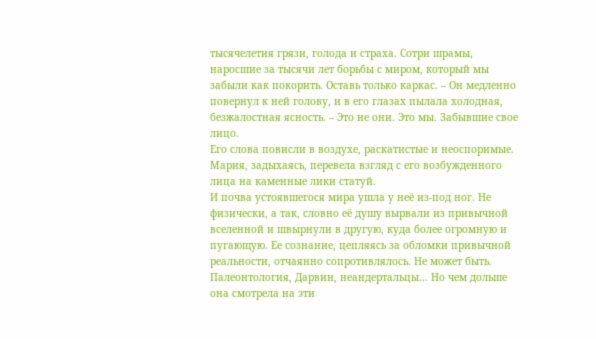тысячелетия грязи, голода и страха. Сотри шрамы, наросшие за тысячи лет борьбы с миром, который мы забыли как покорить. Оставь только каркас. – Он медленно повернул к ней голову, и в его глазах пылала холодная, безжалостная ясность. – Это не они. Это мы. Забывшие свое лицо.
Его слова повисли в воздухе, раскатистые и неоспоримые. Мария, задыхаясь, перевела взгляд с его возбужденного лица на каменные лики статуй.
И почва устоявшегося мира ушла у неё из-под ног. Не физически, а так, словно её душу вырвали из привычной вселенной и швырнули в другую, куда более огромную и пугающую. Ее сознание, цепляясь за обломки привычной реальности, отчаянно сопротивлялось. Не может быть. Палеонтология, Дарвин, неандертальцы… Но чем дольше она смотрела на эти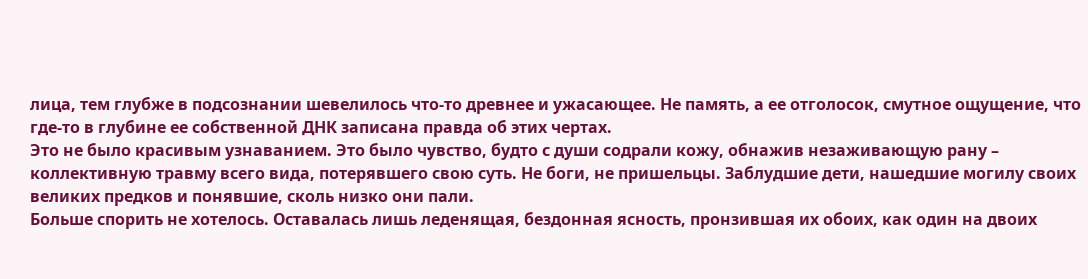лица, тем глубже в подсознании шевелилось что-то древнее и ужасающее. Не память, а ее отголосок, смутное ощущение, что где-то в глубине ее собственной ДНК записана правда об этих чертах.
Это не было красивым узнаванием. Это было чувство, будто с души содрали кожу, обнажив незаживающую рану – коллективную травму всего вида, потерявшего свою суть. Не боги, не пришельцы. Заблудшие дети, нашедшие могилу своих великих предков и понявшие, сколь низко они пали.
Больше спорить не хотелось. Оставалась лишь леденящая, бездонная ясность, пронзившая их обоих, как один на двоих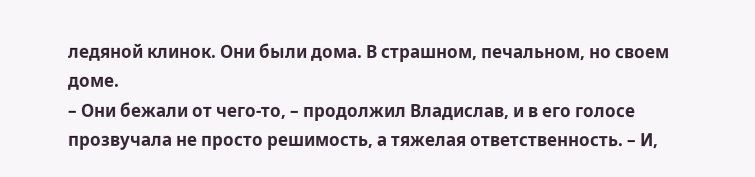ледяной клинок. Они были дома. В страшном, печальном, но своем доме.
– Они бежали от чего-то, – продолжил Владислав, и в его голосе прозвучала не просто решимость, а тяжелая ответственность. – И,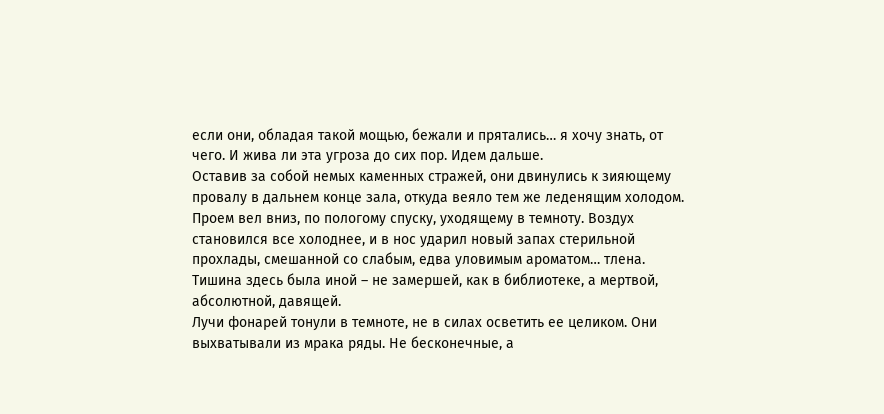если они, обладая такой мощью, бежали и прятались… я хочу знать, от чего. И жива ли эта угроза до сих пор. Идем дальше.
Оставив за собой немых каменных стражей, они двинулись к зияющему провалу в дальнем конце зала, откуда веяло тем же леденящим холодом.
Проем вел вниз, по пологому спуску, уходящему в темноту. Воздух становился все холоднее, и в нос ударил новый запах стерильной прохлады, смешанной со слабым, едва уловимым ароматом… тлена. Тишина здесь была иной – не замершей, как в библиотеке, а мертвой, абсолютной, давящей.
Лучи фонарей тонули в темноте, не в силах осветить ее целиком. Они выхватывали из мрака ряды. Не бесконечные, а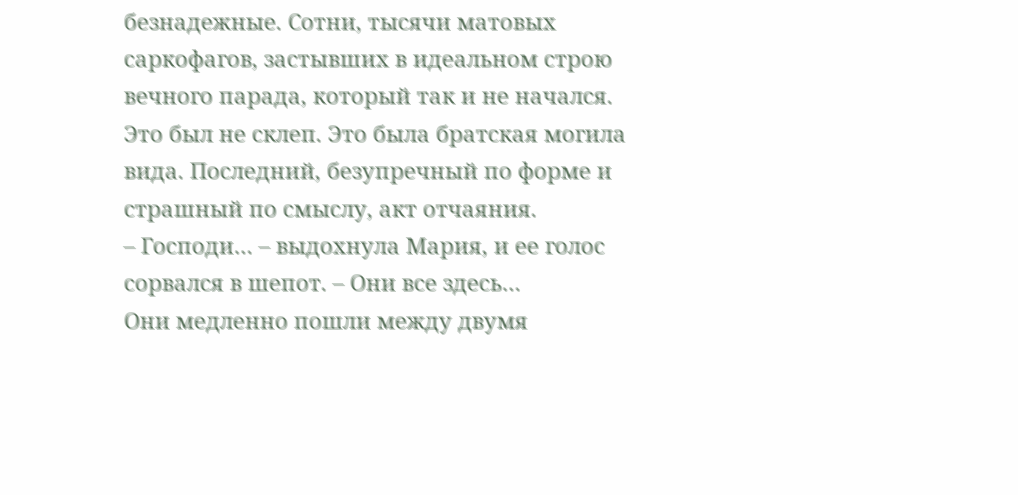безнадежные. Сотни, тысячи матовых саркофагов, застывших в идеальном строю вечного парада, который так и не начался. Это был не склеп. Это была братская могила вида. Последний, безупречный по форме и страшный по смыслу, акт отчаяния.
– Господи… – выдохнула Мария, и ее голос сорвался в шепот. – Они все здесь…
Они медленно пошли между двумя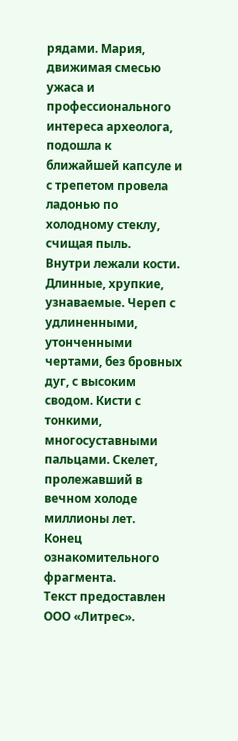рядами. Мария, движимая смесью ужаса и профессионального интереса археолога, подошла к ближайшей капсуле и с трепетом провела ладонью по холодному стеклу, счищая пыль.
Внутри лежали кости. Длинные, хрупкие, узнаваемые. Череп с удлиненными, утонченными чертами, без бровных дуг, с высоким сводом. Кисти с тонкими, многосуставными пальцами. Скелет, пролежавший в вечном холоде миллионы лет.
Конец ознакомительного фрагмента.
Текст предоставлен ООО «Литрес».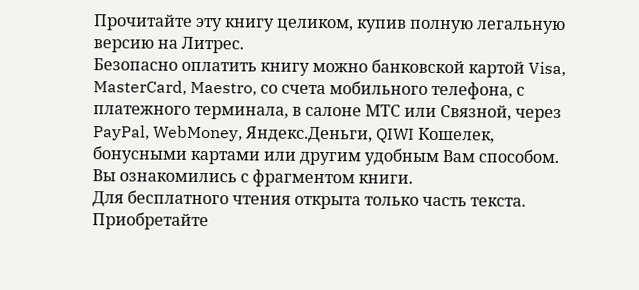Прочитайте эту книгу целиком, купив полную легальную версию на Литрес.
Безопасно оплатить книгу можно банковской картой Visa, MasterCard, Maestro, со счета мобильного телефона, с платежного терминала, в салоне МТС или Связной, через PayPal, WebMoney, Яндекс.Деньги, QIWI Кошелек, бонусными картами или другим удобным Вам способом.
Вы ознакомились с фрагментом книги.
Для бесплатного чтения открыта только часть текста.
Приобретайте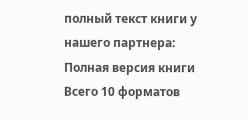полный текст книги у нашего партнера:
Полная версия книги
Всего 10 форматов